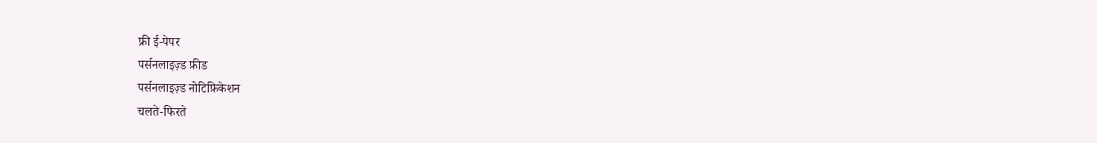फ्री ई-पेपर
पर्सनलाइज़्ड फ़ीड
पर्सनलाइज़्ड नोटिफ़िकेशन
चलते-फिरते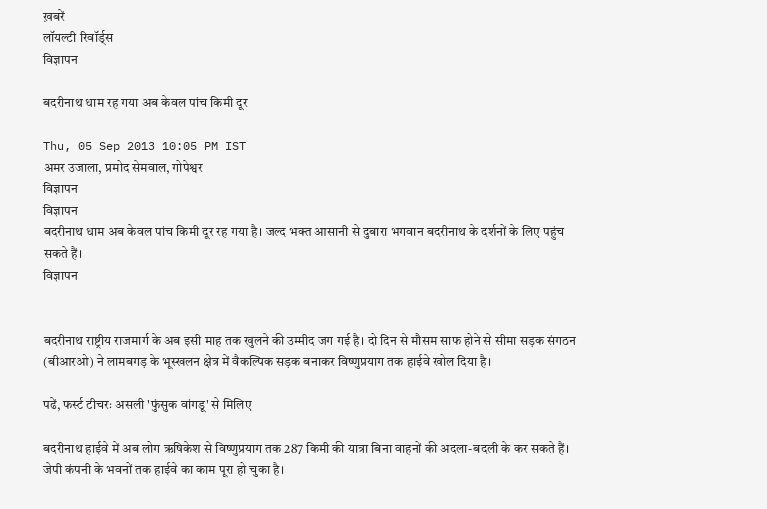ख़बरें
लॉयल्टी रिवॉर्ड्स
विज्ञापन

बदरीनाथ धाम रह गया अब केवल पांच किमी दूर

Thu, 05 Sep 2013 10:05 PM IST
अमर उजाला, प्रमोद सेमवाल, गोपेश्वर
विज्ञापन
विज्ञापन
बदरीनाथ धाम अब केवल पांच किमी दूर रह गया है। जल्द भक्त आसानी से दुबारा भगवान बदरीनाथ के दर्शनों के लिए पहुंच सकते हैं।
विज्ञापन


बदरीनाथ राष्ट्रीय राजमार्ग के अब इसी माह तक खुलने की उम्मीद जग गई है। दो दिन से मौसम साफ होने से सीमा सड़क संगठन (बीआरओ) ने लामबगड़ के भूस्खलन क्षेत्र में वैकल्पिक सड़क बनाकर विष्णुप्रयाग तक हाईवे खोल दिया है।

पढें, फर्स्ट टीचरः असली 'फुंसुक वांगडू' से मिलिए

बदरीनाथ हाईवे में अब लोग ऋषिकेश से विष्णुप्रयाग तक 287 किमी की यात्रा बिना वाहनों की अदला-बदली के कर सकते हैं। जेपी कंपनी के भवनों तक हाईवे का काम पूरा हो चुका है।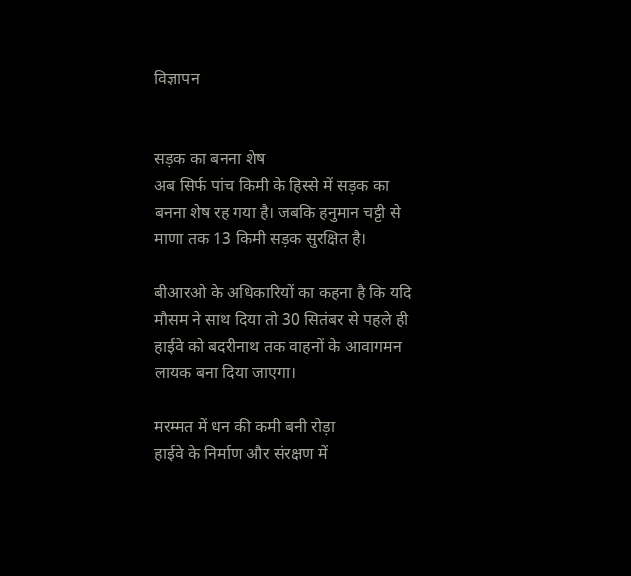विज्ञापन


सड़क का बनना शेष
अब सिर्फ पांच किमी के हिस्से में सड़क का बनना शेष रह गया है। जबकि हनुमान चट्टी से माणा तक 13 किमी सड़क सुरक्षित है।

बीआरओ के अधिकारियों का कहना है कि यदि मौसम ने साथ दिया तो 30 सितंबर से पहले ही हाईवे को बदरीनाथ तक वाहनों के आवागमन लायक बना दिया जाएगा।

मरम्मत में धन की कमी बनी रोड़ा
हाईवे के निर्माण और संरक्षण में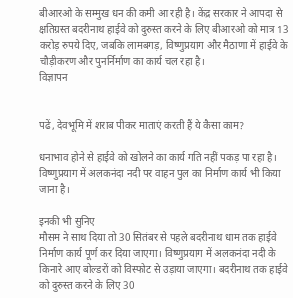बीआरओ के सम्मुख धन की कमी आ रही है। केंद्र सरकार ने आपदा से क्षतिग्रस्त बदरीनाथ हाईवे को दुरुस्त करने के लिए बीआरओ को मात्र 13 करोड़ रुपये दिए, जबकि लामबगड़, विष्णुप्रयाग और मैठाणा में हाईवे के चौड़ीकरण और पुनर्निर्माण का कार्य चल रहा है।
विज्ञापन


पढें, देवभूमि में शराब पीकर माताएं करती हैं ये कैसा काम?

धनाभाव होने से हाईवे को खोलने का कार्य गति नहीं पकड़ पा रहा है। विष्णुप्रयाग में अलकनंदा नदी पर वाहन पुल का निर्माण कार्य भी किया जाना है।

इनकी भी सुनिए
मौसम ने साथ दिया तो 30 सितंबर से पहले बदरीनाथ धाम तक हाईवे निर्माण कार्य पूर्ण कर दिया जाएगा। विष्णुप्रयाग में अलकनंदा नदी के किनारे आए बोल्डरों को विस्फोट से उड़ाया जाएगा। बदरीनाथ तक हाईवे को दुरुस्त करने के लिए 30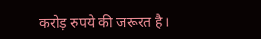करोड़ रुपये की जरूरत है।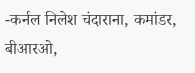-कर्नल निलेश चंदाराना, कमांडर, बीआरओ,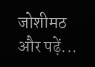जोशीमठ
और पढ़ें...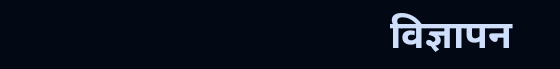विज्ञापन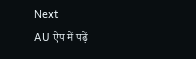Next
AU ऐप में पढ़ें